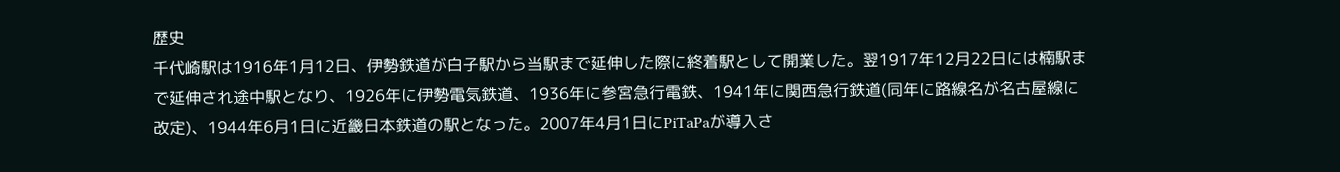歴史
千代崎駅は1916年1月12日、伊勢鉄道が白子駅から当駅まで延伸した際に終着駅として開業した。翌1917年12月22日には楠駅まで延伸され途中駅となり、1926年に伊勢電気鉄道、1936年に参宮急行電鉄、1941年に関西急行鉄道(同年に路線名が名古屋線に改定)、1944年6月1日に近畿日本鉄道の駅となった。2007年4月1日にPiTaPaが導入さ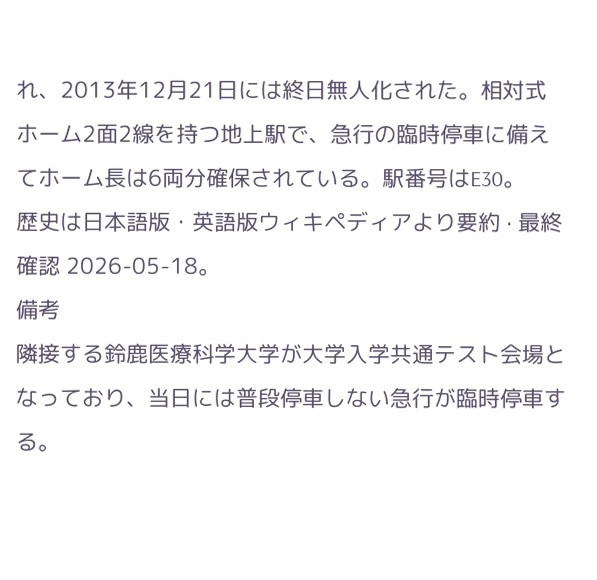れ、2013年12月21日には終日無人化された。相対式ホーム2面2線を持つ地上駅で、急行の臨時停車に備えてホーム長は6両分確保されている。駅番号はE30。
歴史は日本語版・英語版ウィキペディアより要約 · 最終確認 2026-05-18。
備考
隣接する鈴鹿医療科学大学が大学入学共通テスト会場となっており、当日には普段停車しない急行が臨時停車する。